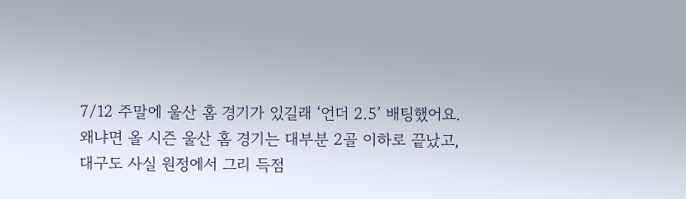7/12 주말에 울산 홈 경기가 있길래 ‘언더 2.5’ 배팅했어요.
왜냐면 올 시즌 울산 홈 경기는 대부분 2골 이하로 끝났고,
대구도 사실 원정에서 그리 득점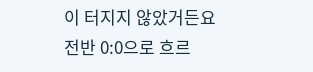이 터지지 않았거든요
전반 0:0으로 흐르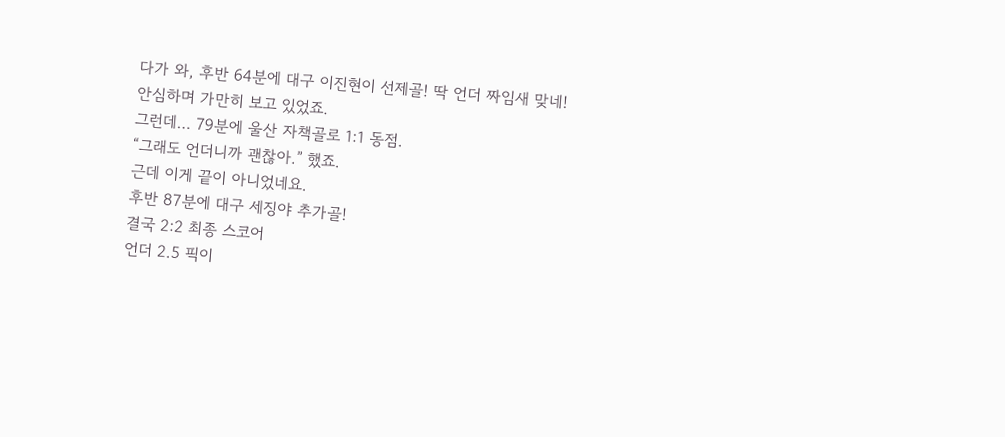다가 와, 후반 64분에 대구 이진현이 선제골! 딱 언더 짜임새 맞네!
안심하며 가만히 보고 있었죠.
그런데… 79분에 울산 자책골로 1:1 동점.
“그래도 언더니까 괜찮아.” 했죠.
근데 이게 끝이 아니었네요.
후반 87분에 대구 세징야 추가골!
결국 2:2 최종 스코어
언더 2.5 픽이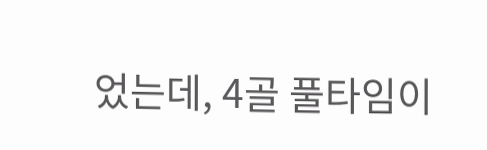었는데, 4골 풀타임이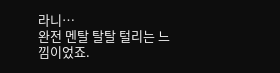라니…
완전 멘탈 탈탈 털리는 느낌이었죠.